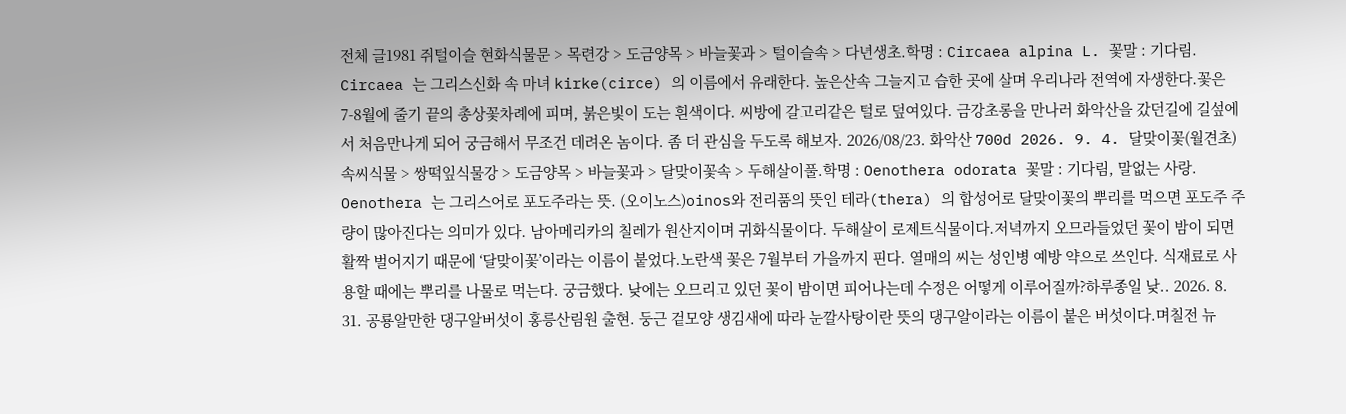전체 글1981 쥐털이슬 현화식물문 > 목련강 > 도금양목 > 바늘꽃과 > 털이슬속 > 다년생초.학명 : Circaea alpina L. 꽃말 : 기다림. Circaea 는 그리스신화 속 마녀 kirke(circe) 의 이름에서 유래한다. 높은산속 그늘지고 습한 곳에 살며 우리나라 전역에 자생한다.꽃은 7-8월에 줄기 끝의 총상꽃차례에 피며, 붉은빛이 도는 흰색이다. 씨방에 갈고리같은 털로 덮여있다. 금강초롱을 만나러 화악산을 갔던길에 길섶에서 처음만나게 되어 궁금해서 무조건 데려온 놈이다. 좀 더 관심을 두도록 해보자. 2026/08/23. 화악산 700d 2026. 9. 4. 달맞이꽃(월견초) 속씨식물 > 쌍떡잎식물강 > 도금양목 > 바늘꽃과 > 달맞이꽃속 > 두해살이풀.학명 : Oenothera odorata 꽃말 : 기다림, 말없는 사랑. Oenothera 는 그리스어로 포도주라는 뜻. (오이노스)oinos와 전리품의 뜻인 테라(thera) 의 합성어로 달맞이꽃의 뿌리를 먹으면 포도주 주량이 많아진다는 의미가 있다. 남아메리카의 칠레가 원산지이며 귀화식물이다. 두해살이 로제트식물이다.저녁까지 오므라들었던 꽃이 밤이 되면 활짝 벌어지기 때문에 ‘달맞이꽃’이라는 이름이 붙었다.노란색 꽃은 7월부터 가을까지 핀다. 열매의 씨는 성인병 예방 약으로 쓰인다. 식재료로 사용할 때에는 뿌리를 나물로 먹는다. 궁금했다. 낮에는 오므리고 있던 꽃이 밤이면 피어나는데 수정은 어떻게 이루어질까?하루종일 낮.. 2026. 8. 31. 공룡알만한 댕구알버섯이 홍릉산림원 출현. 둥근 겉모양 생김새에 따라 눈깔사탕이란 뜻의 댕구알이라는 이름이 붙은 버섯이다.며칠전 뉴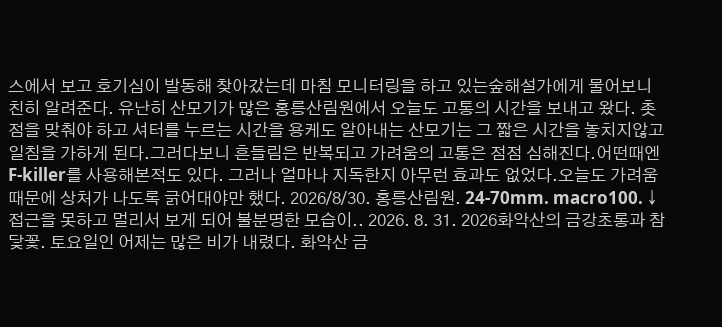스에서 보고 호기심이 발동해 찾아갔는데 마침 모니터링을 하고 있는숲해설가에게 물어보니 친히 알려준다. 유난히 산모기가 많은 홍릉산림원에서 오늘도 고통의 시간을 보내고 왔다. 촛점을 맞춰야 하고 셔터를 누르는 시간을 용케도 알아내는 산모기는 그 짧은 시간을 놓치지않고 일침을 가하게 된다.그러다보니 흔들림은 반복되고 가려움의 고통은 점점 심해진다.어떤때엔 F-killer를 사용해본적도 있다. 그러나 얼마나 지독한지 아무런 효과도 없었다.오늘도 가려움때문에 상처가 나도록 긁어대야만 했다. 2026/8/30. 홍릉산림원. 24-70mm. macro100. ↓ 접근을 못하고 멀리서 보게 되어 불분명한 모습이.. 2026. 8. 31. 2026화악산의 금강초롱과 참닻꽃. 토요일인 어제는 많은 비가 내렸다. 화악산 금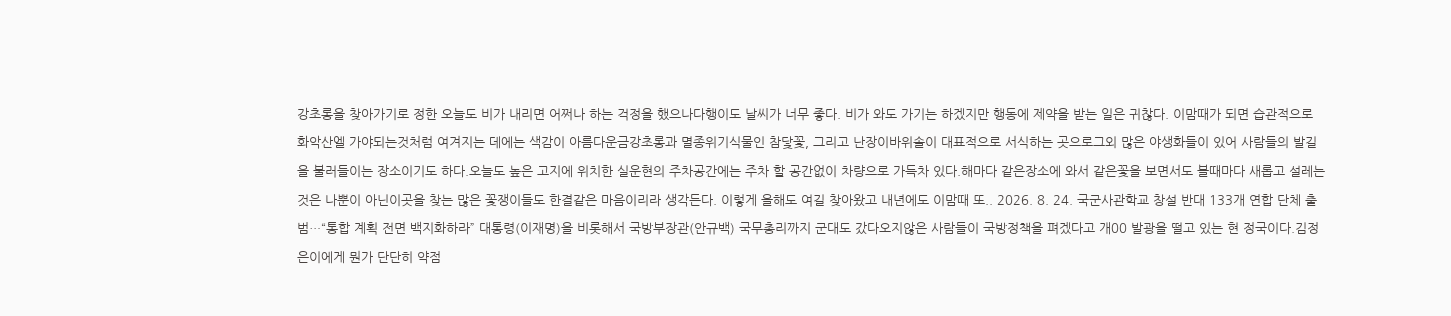강초롱을 찾아가기로 정한 오늘도 비가 내리면 어쩌나 하는 걱정을 했으나다행이도 날씨가 너무 좋다. 비가 와도 가기는 하겠지만 행동에 제약을 받는 일은 귀찮다. 이맘때가 되면 습관적으로 화악산엘 가야되는것처럼 여겨지는 데에는 색감이 아름다운금강초롱과 멸종위기식물인 참닻꽃, 그리고 난장이바위솔이 대표적으로 서식하는 곳으로그외 많은 야생화들이 있어 사람들의 발길을 불러들이는 장소이기도 하다.오늘도 높은 고지에 위치한 실운현의 주차공간에는 주차 할 공간없이 차량으로 가득차 있다.해마다 같은장소에 와서 같은꽃을 보면서도 볼때마다 새롭고 설레는 것은 나뿐이 아닌이곳을 찾는 많은 꽃쟁이들도 한결같은 마음이리라 생각든다. 이렇게 올해도 여길 찾아왔고 내년에도 이맘때 또.. 2026. 8. 24. 국군사관학교 창설 반대 133개 연합 단체 출범…“통합 계획 전면 백지화하라” 대통령(이재명)을 비롯해서 국방부장관(안규백) 국무총리까지 군대도 갔다오지않은 사람들이 국방정책을 펴겠다고 개00 발광을 떨고 있는 현 정국이다.김정은이에게 뭔가 단단히 약점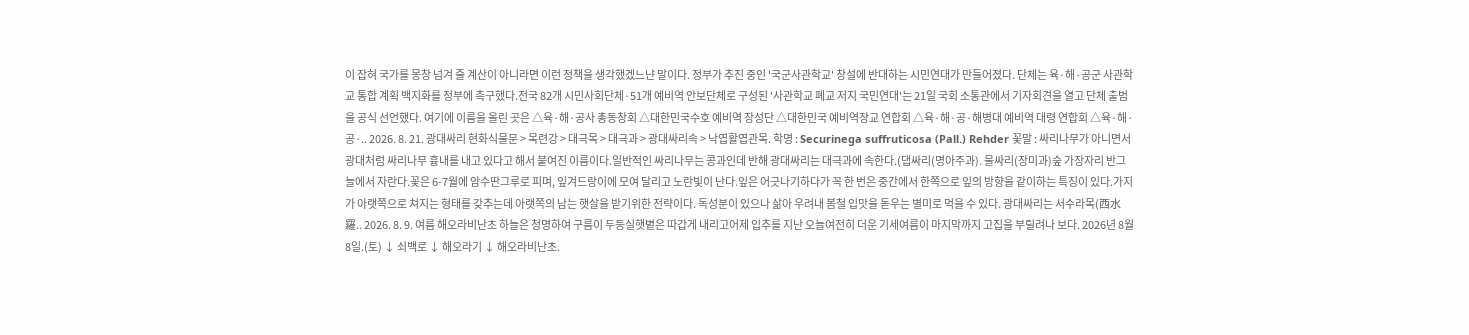이 잡혀 국가를 몽창 넘겨 줄 계산이 아니라면 이런 정책을 생각했겠느냔 말이다. 정부가 추진 중인 '국군사관학교' 창설에 반대하는 시민연대가 만들어졌다. 단체는 육·해·공군 사관학교 통합 계획 백지화를 정부에 촉구했다.전국 82개 시민사회단체·51개 예비역 안보단체로 구성된 '사관학교 폐교 저지 국민연대'는 21일 국회 소통관에서 기자회견을 열고 단체 출범을 공식 선언했다. 여기에 이름을 올린 곳은 △육·해·공사 총동창회 △대한민국수호 예비역 장성단 △대한민국 예비역장교 연합회 △육·해·공·해병대 예비역 대령 연합회 △육·해·공·.. 2026. 8. 21. 광대싸리 현화식물문 > 목련강 > 대극목 > 대극과 > 광대싸리속 > 낙엽활엽관목. 학명 : Securinega suffruticosa (Pall.) Rehder 꽃말 : 싸리나무가 아니면서 광대처럼 싸리나무 흉내를 내고 있다고 해서 붙여진 이름이다.일반적인 싸리나무는 콩과인데 반해 광대싸리는 대극과에 속한다.(댑싸리(명아주과). 물싸리(장미과)숲 가장자리 반그늘에서 자란다.꽃은 6-7월에 암수딴그루로 피며, 잎겨드랑이에 모여 달리고 노란빛이 난다.잎은 어긋나기하다가 꼭 한 번은 중간에서 한쪽으로 잎의 방향을 같이하는 특징이 있다.가지가 아랫쪽으로 쳐지는 형태를 갖추는데 아랫쪽의 남는 햇살을 받기위한 전략이다. 독성분이 있으나 삶아 우려내 봄철 입맛을 돋우는 별미로 먹을 수 있다. 광대싸리는 서수라목(西水羅.. 2026. 8. 9. 여름 해오라비난초 하늘은 청명하여 구름이 두둥실햇볕은 따갑게 내리고어제 입추를 지난 오늘여전히 더운 기세여름이 마지막까지 고집을 부릴려나 보다. 2026년 8월 8일.(토) ↓ 쇠백로 ↓ 해오라기 ↓ 해오라비난초.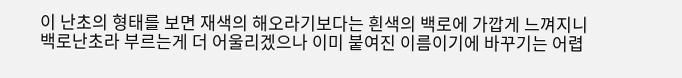이 난초의 형태를 보면 재색의 해오라기보다는 흰색의 백로에 가깝게 느껴지니 백로난초라 부르는게 더 어울리겠으나 이미 붙여진 이름이기에 바꾸기는 어렵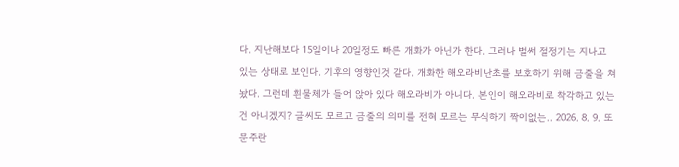다. 지난해보다 15일이나 20일정도 빠른 개화가 아닌가 한다. 그러나 벌써 절정기는 지나고 있는 상태로 보인다. 기후의 영향인것 같다. 개화한 해오라비난초를 보호하기 위해 금줄을 쳐놨다. 그런데 흰물체가 들어 앉아 있다 해오라비가 아니다. 본인이 해오라비로 착각하고 있는건 아니겠지? 글씨도 모르고 금줄의 의미를 전혀 모르는 무식하기 짝이없는.. 2026. 8. 9. 또 문주란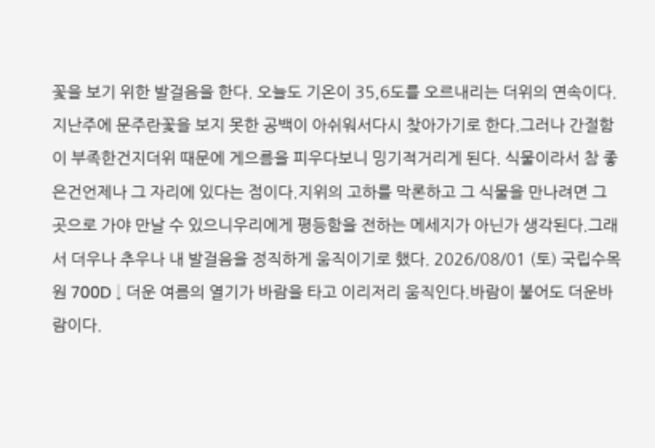꽃을 보기 위한 발걸음을 한다. 오늘도 기온이 35,6도를 오르내리는 더위의 연속이다.지난주에 문주란꽃을 보지 못한 공백이 아쉬워서다시 찾아가기로 한다.그러나 간절함이 부족한건지더위 때문에 게으름을 피우다보니 밍기적거리게 된다. 식물이라서 참 좋은건언제나 그 자리에 있다는 점이다.지위의 고하를 막론하고 그 식물을 만나려면 그곳으로 가야 만날 수 있으니우리에게 평등함을 전하는 메세지가 아닌가 생각된다.그래서 더우나 추우나 내 발걸음을 정직하게 움직이기로 했다. 2026/08/01 (토) 국립수목원 700D ↓ 더운 여름의 열기가 바람을 타고 이리저리 움직인다.바람이 불어도 더운바람이다.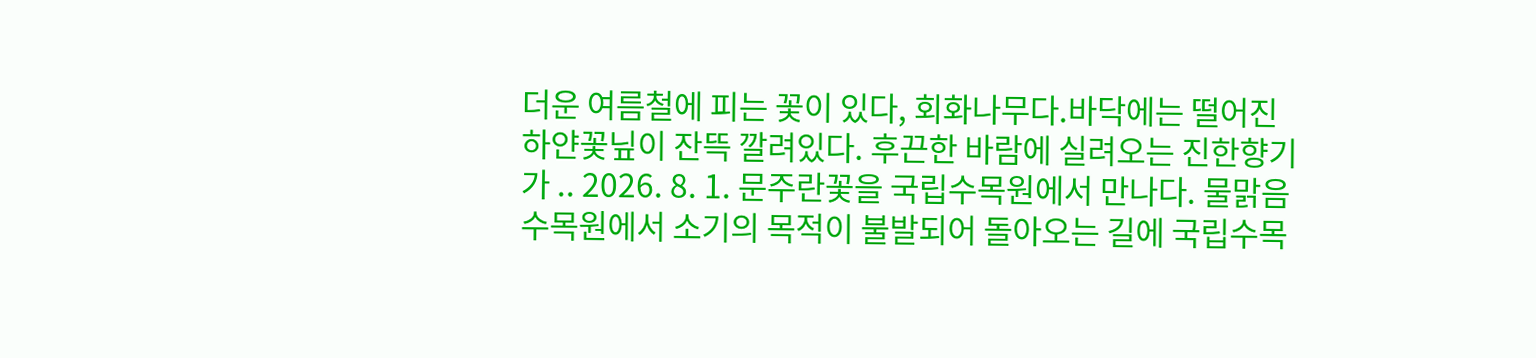더운 여름철에 피는 꽃이 있다, 회화나무다.바닥에는 떨어진 하얀꽃닢이 잔뜩 깔려있다. 후끈한 바람에 실려오는 진한향기가 .. 2026. 8. 1. 문주란꽃을 국립수목원에서 만나다. 물맑음수목원에서 소기의 목적이 불발되어 돌아오는 길에 국립수목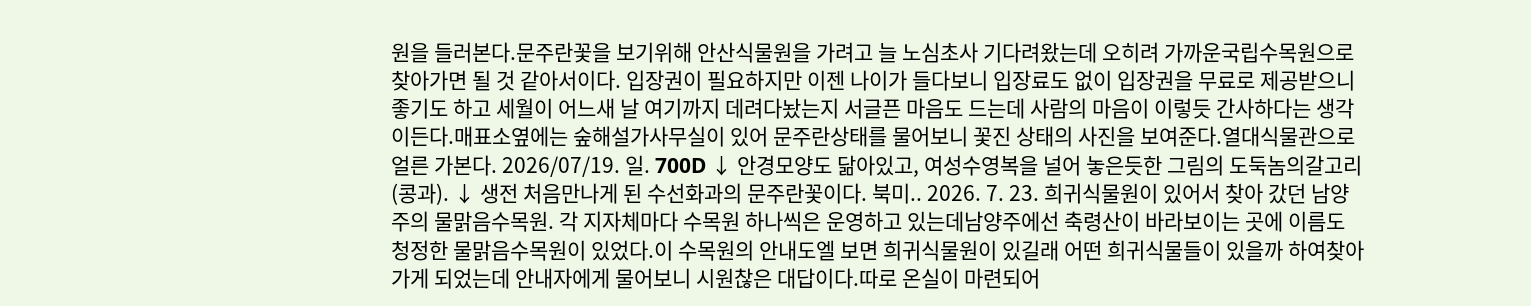원을 들러본다.문주란꽃을 보기위해 안산식물원을 가려고 늘 노심초사 기다려왔는데 오히려 가까운국립수목원으로 찾아가면 될 것 같아서이다. 입장권이 필요하지만 이젠 나이가 들다보니 입장료도 없이 입장권을 무료로 제공받으니좋기도 하고 세월이 어느새 날 여기까지 데려다놨는지 서글픈 마음도 드는데 사람의 마음이 이렇듯 간사하다는 생각이든다.매표소옆에는 숲해설가사무실이 있어 문주란상태를 물어보니 꽃진 상태의 사진을 보여준다.열대식물관으로 얼른 가본다. 2026/07/19. 일. 700D ↓ 안경모양도 닮아있고, 여성수영복을 널어 놓은듯한 그림의 도둑놈의갈고리(콩과). ↓ 생전 처음만나게 된 수선화과의 문주란꽃이다. 북미.. 2026. 7. 23. 희귀식물원이 있어서 찾아 갔던 남양주의 물맑음수목원. 각 지자체마다 수목원 하나씩은 운영하고 있는데남양주에선 축령산이 바라보이는 곳에 이름도 청정한 물맑음수목원이 있었다.이 수목원의 안내도엘 보면 희귀식물원이 있길래 어떤 희귀식물들이 있을까 하여찾아가게 되었는데 안내자에게 물어보니 시원찮은 대답이다.따로 온실이 마련되어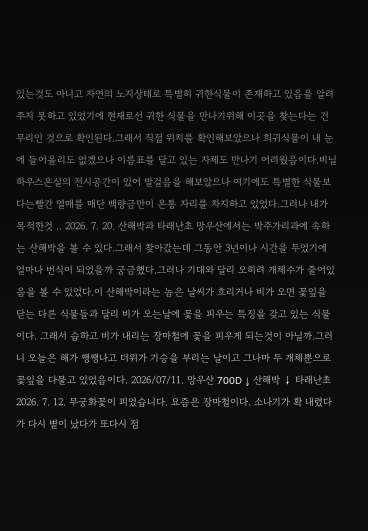있는것도 아니고 자연의 노지상태로 특별히 귀한식물이 존재하고 있음을 알려주지 못하고 있었기에 현재로선 귀한 식물을 만나기위해 이곳을 찾는다는 건 무리인 것으로 확인된다.그래서 직접 위치를 확인해보았으나 희귀식물이 내 눈에 들어올리도 없겠으나 이름표를 달고 있는 자체도 만나기 어려웠음이다.비닐하우스온실의 전시공간이 있어 발걸음을 해보았으나 여기에도 특별한 식물보다는빨간 열매를 매단 백량금만이 온통 자리를 차지하고 있었다.그러나 내가 목적한것 .. 2026. 7. 20. 산해박과 타래난초 망우산에서는 박주가리과에 속하는 산해박을 볼 수 있다.그래서 찾아갔는데 그동안 3년이나 시간을 두었기에 얼마나 번식이 되었을까 궁금했다.그러나 기대와 달리 오히려 개체수가 줄어있음을 볼 수 있었다.이 산해박이라는 놈은 날씨가 흐리거나 비가 오면 꽃잎을 닫는 다른 식물들과 달리 비가 오는날에 꽃을 피우는 특징을 갖고 있는 식물이다. 그래서 습하고 비가 내리는 장마철에 꽃을 피우게 되는것이 아닐까.그러니 오늘은 해가 쨍쨍나고 더위가 기승을 부리는 날이고 그나마 두 개체뿐으로 꽃잎을 다물고 있었음이다. 2026/07/11. 망우산 700D ↓ 산해박 ↓ 타래난초 2026. 7. 12. 무궁화꽃이 피었습니다. 요즘은 장마철이다. 소나기가 확 내렸다가 다시 볕이 났다가 또다시 점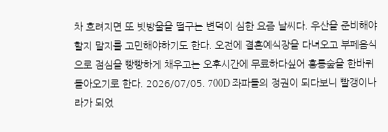차 흐려지면 또 빗방울을 떨구는 변덕이 심한 요즘 날씨다. 우산을 준비해야 할지 말지를 고민해야하기도 한다. 오전에 결혼예식장을 다녀오고 부페음식으로 점심을 빵빵하게 채우고는 오후시간에 무료하다싶어 홍릉숲을 한바퀴 돌아오기로 한다. 2026/07/05. 700D 좌파들의 정권이 되다보니 빨갱이나라가 되었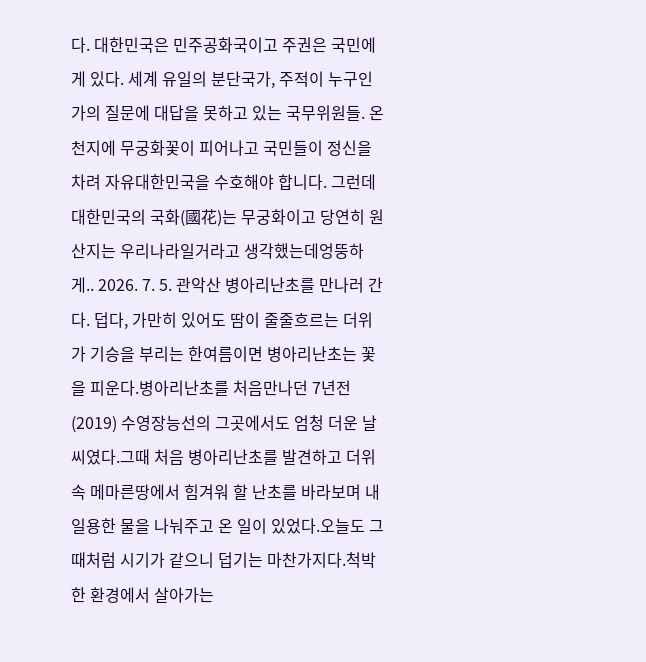다. 대한민국은 민주공화국이고 주권은 국민에게 있다. 세계 유일의 분단국가, 주적이 누구인가의 질문에 대답을 못하고 있는 국무위원들. 온 천지에 무궁화꽃이 피어나고 국민들이 정신을 차려 자유대한민국을 수호해야 합니다. 그런데대한민국의 국화(國花)는 무궁화이고 당연히 원산지는 우리나라일거라고 생각했는데엉뚱하게.. 2026. 7. 5. 관악산 병아리난초를 만나러 간다. 덥다, 가만히 있어도 땀이 줄줄흐르는 더위가 기승을 부리는 한여름이면 병아리난초는 꽃을 피운다.병아리난초를 처음만나던 7년전(2019) 수영장능선의 그곳에서도 엄청 더운 날씨였다.그때 처음 병아리난초를 발견하고 더위속 메마른땅에서 힘겨워 할 난초를 바라보며 내 일용한 물을 나눠주고 온 일이 있었다.오늘도 그때처럼 시기가 같으니 덥기는 마찬가지다.척박한 환경에서 살아가는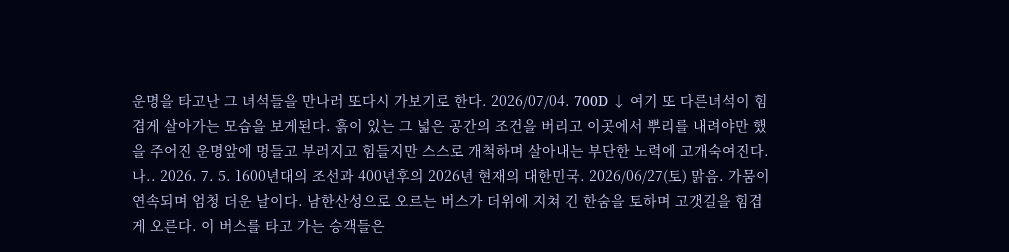운명을 타고난 그 녀석들을 만나러 또다시 가보기로 한다. 2026/07/04. 700D ↓ 여기 또 다른녀석이 힘겹게 살아가는 모습을 보게된다. 흙이 있는 그 넓은 공간의 조건을 버리고 이곳에서 뿌리를 내려야만 했을 주어진 운명앞에 멍들고 부러지고 힘들지만 스스로 개척하며 살아내는 부단한 노력에 고개숙여진다. 나.. 2026. 7. 5. 1600년대의 조선과 400년후의 2026년 현재의 대한민국. 2026/06/27(토) 맑음. 가뭄이 연속되며 엄청 더운 날이다. 남한산성으로 오르는 버스가 더위에 지쳐 긴 한숨을 토하며 고갯길을 힘겹게 오른다. 이 버스를 타고 가는 승객들은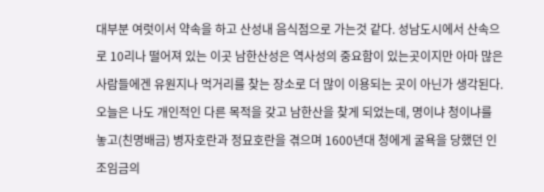대부분 여럿이서 약속을 하고 산성내 음식점으로 가는것 같다. 성남도시에서 산속으로 10리나 떨어져 있는 이곳 남한산성은 역사성의 중요함이 있는곳이지만 아마 많은 사람들에겐 유원지나 먹거리를 찾는 장소로 더 많이 이용되는 곳이 아닌가 생각된다. 오늘은 나도 개인적인 다른 목적을 갖고 남한산을 찾게 되었는데, 명이냐 청이냐를 놓고(친명배금) 병자호란과 정묘호란을 겪으며 1600년대 청에게 굴욕을 당했던 인조임금의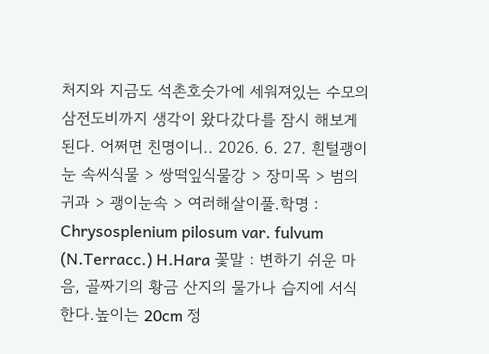처지와 지금도 석촌호숫가에 세워져있는 수모의 삼전도비까지 생각이 왔다갔다를 잠시 해보게 된다. 어쩌면 친명이니.. 2026. 6. 27. 흰털괭이눈 속씨식물 > 쌍떡잎식물강 > 장미목 > 범의귀과 > 괭이눈속 > 여러해살이풀.학명 : Chrysosplenium pilosum var. fulvum (N.Terracc.) H.Hara 꽃말 : 변하기 쉬운 마음, 골짜기의 황금 산지의 물가나 습지에 서식한다.높이는 20cm 정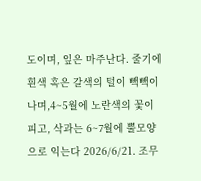도이며, 잎은 마주난다. 줄기에 흰색 혹은 갈색의 털이 빽빽이 나며,4~5월에 노란색의 꽃이 피고, 삭과는 6~7월에 뿔모양으로 익는다 2026/6/21. 조무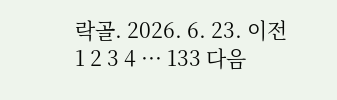락골. 2026. 6. 23. 이전 1 2 3 4 ··· 133 다음